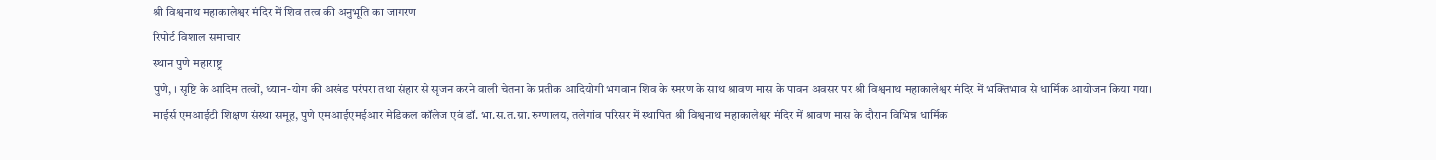श्री विश्वनाथ महाकालेश्वर मंदिर में शिव तत्व की अनुभूति का जागरण
रिपोर्ट विशाल समाचार
स्थान पुणे महाराष्ट्र
पुणे, । सृष्टि के आदिम तत्वों, ध्यान-योग की अखंड परंपरा तथा संहार से सृजन करने वाली चेतना के प्रतीक आदियोगी भगवान शिव के स्मरण के साथ श्रावण मास के पावन अवसर पर श्री विश्वनाथ महाकालेश्वर मंदिर में भक्तिभाव से धार्मिक आयोजन किया गया।
माईर्स एमआईटी शिक्षण संस्था समूह, पुणे एमआईएमईआर मेडिकल कॉलेज एवं डॉ. भा.स.त.ग्रा. रुग्णालय, तलेगांव परिसर में स्थापित श्री विश्वनाथ महाकालेश्वर मंदिर में श्रावण मास के दौरान विभिन्न धार्मिक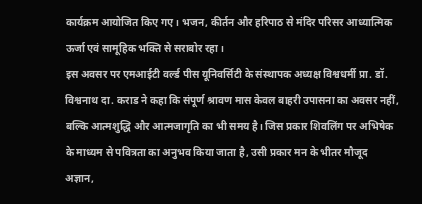कार्यक्रम आयोजित किए गए। भजन, कीर्तन और हरिपाठ से मंदिर परिसर आध्यात्मिक ऊर्जा एवं सामूहिक भक्ति से सराबोर रहा।
इस अवसर पर एमआईटी वर्ल्ड पीस यूनिवर्सिटी के संस्थापक अध्यक्ष विश्वधर्मी प्रा. डॉ. विश्वनाथ दा. कराड ने कहा कि संपूर्ण श्रावण मास केवल बाहरी उपासना का अवसर नहीं, बल्कि आत्मशुद्धि और आत्मजागृति का भी समय है। जिस प्रकार शिवलिंग पर अभिषेक के माध्यम से पवित्रता का अनुभव किया जाता है, उसी प्रकार मन के भीतर मौजूद अज्ञान,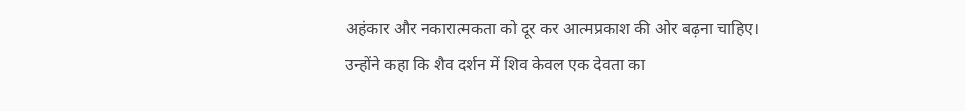अहंकार और नकारात्मकता को दूर कर आत्मप्रकाश की ओर बढ़ना चाहिए।
उन्होंने कहा कि शैव दर्शन में शिव केवल एक देवता का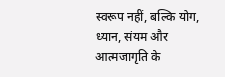स्वरूप नहीं, बल्कि योग, ध्यान, संयम और आत्मजागृति के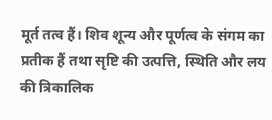मूर्त तत्व हैं। शिव शून्य और पूर्णत्व के संगम का प्रतीक हैं तथा सृष्टि की उत्पत्ति, स्थिति और लय की त्रिकालिक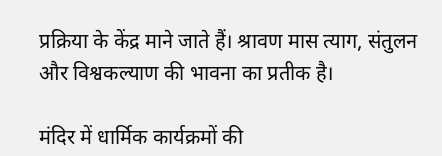प्रक्रिया के केंद्र माने जाते हैं। श्रावण मास त्याग, संतुलन और विश्वकल्याण की भावना का प्रतीक है।

मंदिर में धार्मिक कार्यक्रमों की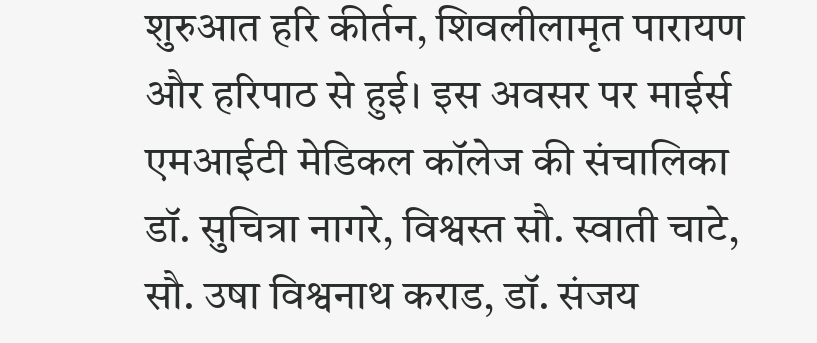शुरुआत हरि कीर्तन, शिवलीलामृत पारायण और हरिपाठ से हुई। इस अवसर पर माईर्स एमआईटी मेडिकल कॉलेज की संचालिका डॉ. सुचित्रा नागरे, विश्वस्त सौ. स्वाती चाटे, सौ. उषा विश्वनाथ कराड, डॉ. संजय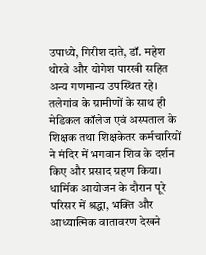उपाध्ये, गिरीश दाते, डॉ. महेश थोरवे और योगेश पारखी सहित अन्य गणमान्य उपस्थित रहे।
तलेगांव के ग्रामीणों के साथ ही मेडिकल कॉलेज एवं अस्पताल के शिक्षक तथा शिक्षकेतर कर्मचारियों ने मंदिर में भगवान शिव के दर्शन किए और प्रसाद ग्रहण किया। धार्मिक आयोजन के दौरान पूरे परिसर में श्रद्धा, भक्ति और आध्यात्मिक वातावरण देखने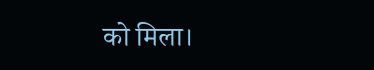को मिला।